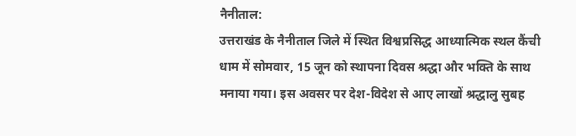नैनीताल:
उत्तराखंड के नैनीताल जिले में स्थित विश्वप्रसिद्ध आध्यात्मिक स्थल कैंची धाम में सोमवार, 15 जून को स्थापना दिवस श्रद्धा और भक्ति के साथ मनाया गया। इस अवसर पर देश-विदेश से आए लाखों श्रद्धालु सुबह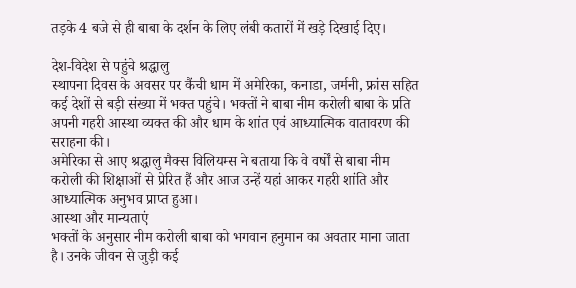तड़के 4 बजे से ही बाबा के दर्शन के लिए लंबी कतारों में खड़े दिखाई दिए।

देश-विदेश से पहुंचे श्रद्धालु
स्थापना दिवस के अवसर पर कैंची धाम में अमेरिका, कनाडा, जर्मनी, फ्रांस सहित कई देशों से बड़ी संख्या में भक्त पहुंचे। भक्तों ने बाबा नीम करोली बाबा के प्रति अपनी गहरी आस्था व्यक्त की और धाम के शांत एवं आध्यात्मिक वातावरण की सराहना की।
अमेरिका से आए श्रद्धालु मैक्स विलियम्स ने बताया कि वे वर्षों से बाबा नीम करोली की शिक्षाओं से प्रेरित हैं और आज उन्हें यहां आकर गहरी शांति और आध्यात्मिक अनुभव प्राप्त हुआ।
आस्था और मान्यताएं
भक्तों के अनुसार नीम करोली बाबा को भगवान हनुमान का अवतार माना जाता है। उनके जीवन से जुड़ी कई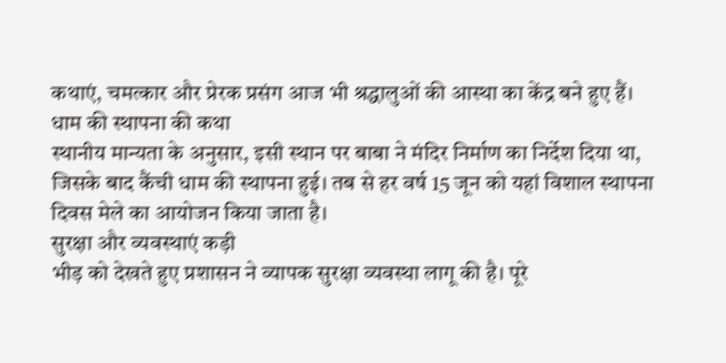कथाएं, चमत्कार और प्रेरक प्रसंग आज भी श्रद्धालुओं की आस्था का केंद्र बने हुए हैं।
धाम की स्थापना की कथा
स्थानीय मान्यता के अनुसार, इसी स्थान पर बाबा ने मंदिर निर्माण का निर्देश दिया था, जिसके बाद कैंची धाम की स्थापना हुई। तब से हर वर्ष 15 जून को यहां विशाल स्थापना दिवस मेले का आयोजन किया जाता है।
सुरक्षा और व्यवस्थाएं कड़ी
भीड़ को देखते हुए प्रशासन ने व्यापक सुरक्षा व्यवस्था लागू की है। पूरे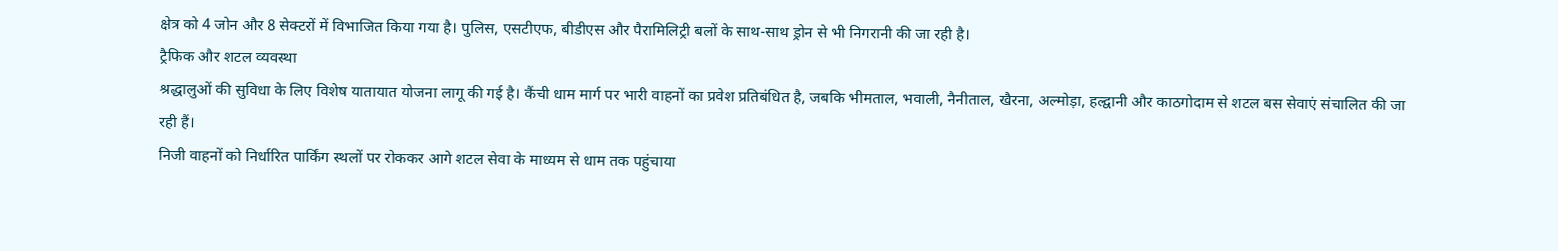क्षेत्र को 4 जोन और 8 सेक्टरों में विभाजित किया गया है। पुलिस, एसटीएफ, बीडीएस और पैरामिलिट्री बलों के साथ-साथ ड्रोन से भी निगरानी की जा रही है।
ट्रैफिक और शटल व्यवस्था
श्रद्धालुओं की सुविधा के लिए विशेष यातायात योजना लागू की गई है। कैंची धाम मार्ग पर भारी वाहनों का प्रवेश प्रतिबंधित है, जबकि भीमताल, भवाली, नैनीताल, खैरना, अल्मोड़ा, हल्द्वानी और काठगोदाम से शटल बस सेवाएं संचालित की जा रही हैं।
निजी वाहनों को निर्धारित पार्किंग स्थलों पर रोककर आगे शटल सेवा के माध्यम से धाम तक पहुंचाया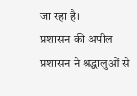जा रहा है।
प्रशासन की अपील
प्रशासन ने श्रद्धालुओं से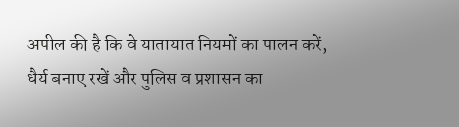अपील की है कि वे यातायात नियमों का पालन करें, धैर्य बनाए रखें और पुलिस व प्रशासन का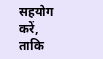सहयोग करें, ताकि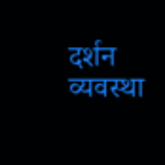दर्शन व्यवस्था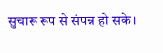सुचारू रूप से संपन्न हो सके।